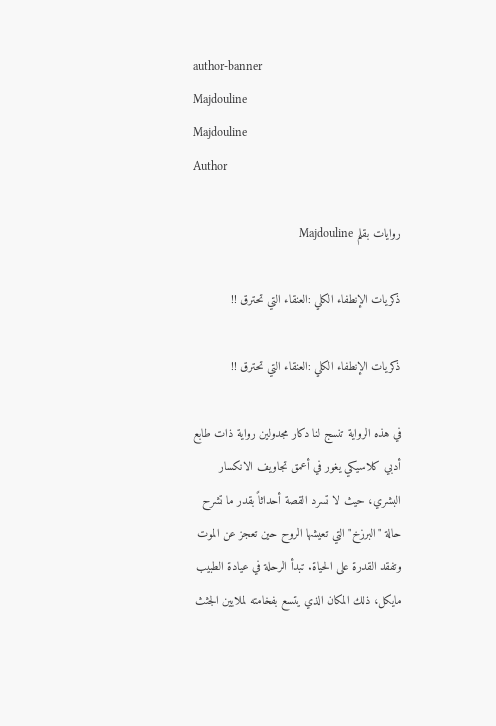author-banner
Majdouline
Majdouline
Author

روايات بقلم Majdouline

ذكريات الإنطفاء الكلي :العنقاء التي تحترق !!

ذكريات الإنطفاء الكلي :العنقاء التي تحترق !!

في هذه الرواية تنسج لنا دكار مجدولين رواية ذات طابع أدبي كلاسيكي يغور في أعمق تجاويف الانكسار البشري، حيث لا تسرد القصة أحداثاً بقدر ما تشرح حالة "البرزخ" التي تعيشها الروح حين تعجز عن الموت وتفقد القدرة على الحياة. تبدأ الرحلة في عيادة الطبيب مايكل، ذلك المكان الذي يتسع بفخامته لملايين الجثث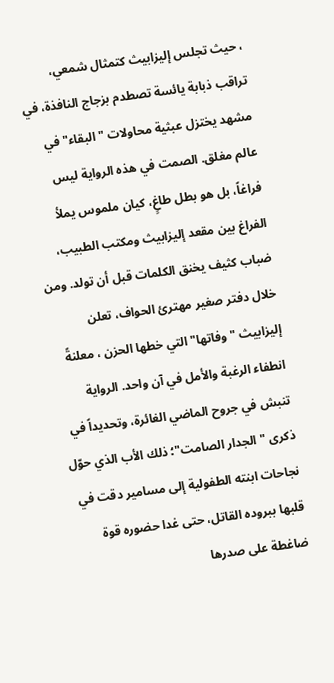، حيث تجلس إليزابيث كتمثال شمعي، تراقب ذبابة يائسة تصطدم بزجاج النافذة، في مشهد يختزل عبثية محاولات "البقاء" في عالم مغلق. الصمت في هذه الرواية ليس فراغاً، بل هو بطل طاغٍ، كيان ملموس يملأ الفراغ بين مقعد إليزابيث ومكتب الطبيب، ضباب كثيف يخنق الكلمات قبل أن تولد. ومن خلال دفتر صغير مهترئ الحواف، تعلن إليزابيث " وفاتها" التي خطها الحزن ، معلنةً انطفاء الرغبة والأمل في آن واحد. الرواية تنبش في جروح الماضي الغائرة، وتحديداً في ذكرى "الجدار الصامت"؛ ذلك الأب الذي حوّل نجاحات ابنته الطفولية إلى مسامير دقت في قلبها ببروده القاتل، حتى غدا حضوره قوة ضاغطة على صدرها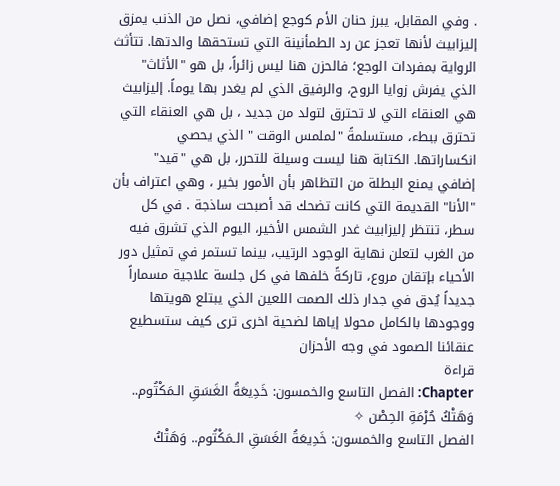. وفي المقابل، يبرز حنان الأم كوجع إضافي، نصل من الذنب يمزق إليزابيث لأنها تعجز عن رد الطمأنينة التي تستحقها والدتها. تتأثث الرواية بمفردات الوجع؛ فالحزن هنا ليس زائراً، بل هو "الأثاث" الذي يفرش زوايا الروح، والرفيق الذي لم يغدر بها يوماً. إليزابيث هي العنقاء التي لا تحترق لتولد من جديد ، بل هي العنقاء التي تحترق ببطء، مستسلمةً "لملمس الوقت " الذي يحصي انكساراتها. الكتابة هنا ليست وسيلة للتحرر، بل هي "قيد" إضافي يمنع البطلة من التظاهر بأن الأمور بخير ، وهي اعتراف بأن "الأنا" القديمة التي كانت تضحك قد أصبحت ساذجة . في كل سطر، تنتظر إليزابيث غدر الشمس الأخير، اليوم الذي تشرق فيه من الغرب لتعلن نهاية الوجود الرتيب، بينما تستمر في تمثيل دور الأحياء بإتقان مروع، تاركةً خلفها في كل جلسة علاجية مسماراً جديداً يُدق في جدار ذلك الصمت اللعين الذي يبتلع هويتها ووجودها بالكامل محولا إياها لضحية اخرى ترى كيف ستسطيع عنقائنا الصمود في وجه الأحزان
قراءة
Chapter: الفصل التاسع والخمسون: خَدِيعَةُ الغَسَقِ الـمَكْتُوم.. وَهَتْكُ حُرْمَةِ الحِصْن ✧
الفصل التاسع والخمسون: خَدِيعَةُ الغَسَقِ الـمَكْتُوم.. وَهَتْكُ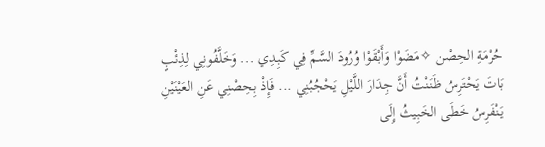حُرْمَةِ الحِصْن ✧مَضَوْا وَأَبْقَوْا وُرُودَ السَّمِّ فِي كَبِدِي ... وَخَلَّفُونِي لِذِئْبٍ بَاتَ يَحْتَرِسُ ظَنَنْتُ أَنَّ جِدَارَ اللَّيْلِ يَحْجُبُنِي ... فَإِذْ بِحِصْنِي عَنِ العَيْنَيْنِ يَنْفَرِسُ خَطَى الخَبِيثُ إِلَى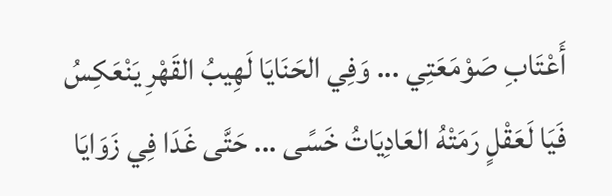أَعْتَابِ صَوْمَعَتِي ... وَفِي الحَنَايَا لَهِيبُ القَهْرِ يَنْعَكِسُ فَيَا لَعَقْلٍ رَمَتْهُ العَادِيَاتُ خَسًى ... حَتَّى غَدَا فِي زَوَايَا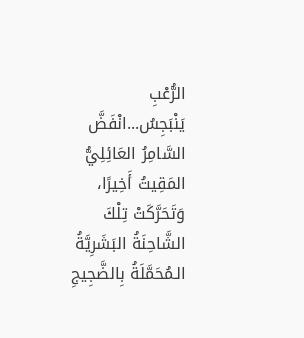الرُّعْبِ يَنْبَجِسُ...انْفَضَّ السَّامِرُ العَائِلِيُّ المَقِيتُ أَخِيرًا، وَتَحَرَّكَتْ تِلْكَ الشَّاحِنَةُ البَشَرِيَّةُ الـمُحَمَّلَةُ بِالضَّجِيجِ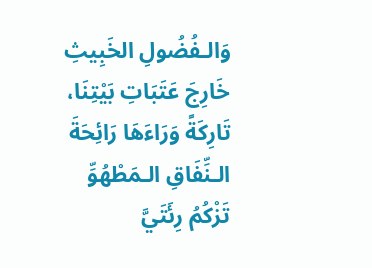وَالـفُضُولِ الخَبِيثِ خَارِجَ عَتَبَاتِ بَيْتِنَا، تَارِكَةً وَرَاءَهَا رَائِحَةَ الـنِّفَاقِ الـمَطْهُوِّ تَزْكُمُ رِئَتَيَّ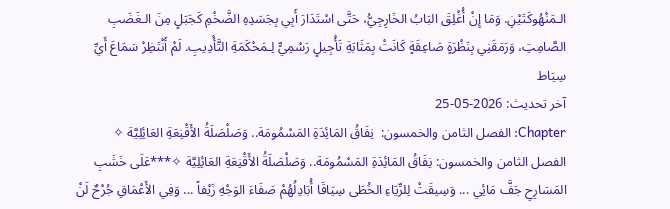الـمَنْهُوكَتَيْنِ. وَمَا إِنْ أُغْلِقَ البَابُ الخَارِجِيُّ، حَتَّى اسْتَدَارَ أَبِي بِجَسَدِهِ الضَّخْمِ كَجَبَلٍ مِنَ الـغَضَبِ الصَّامِتِ، وَرَمَقَنِي بِنَظْرَةٍ صَاعِقَةٍ كَانَتْ بِمَثَابَةِ تَأْجِيلٍ رَسْمِيٍّ لِـمَحْكَمَةِ التَّأْدِيبِ. لَمْ أَنْتَظِرْ سَمَاعَ أَيِّ سِيَاط
آخر تحديث: 2026-05-25
Chapter: الفصل الثامن والخمسون:  نِفَاقُ المَائِدَةِ المَسْمُومَة.. وَصَلْصَلَةُ الأَقْنِعَةِ العَائِلِيَّة ✧
الفصل الثامن والخمسون: نِفَاقُ المَائِدَةِ المَسْمُومَة.. وَصَلْصَلَةُ الأَقْنِعَةِ العَائِلِيَّة ✧***عَلَى خَشَبِ المَسَارِحِ جَفَّ مَائِي ... وَسِيقَتْ لِلرِّيَاءِ الخُطَى سِيَاقَا أُبَادِلُهُمْ صَفَاءَ الوَجْهِ زَيْفاً ... وَفِي الأَعْمَاقِ جُرْحٌ لَنْ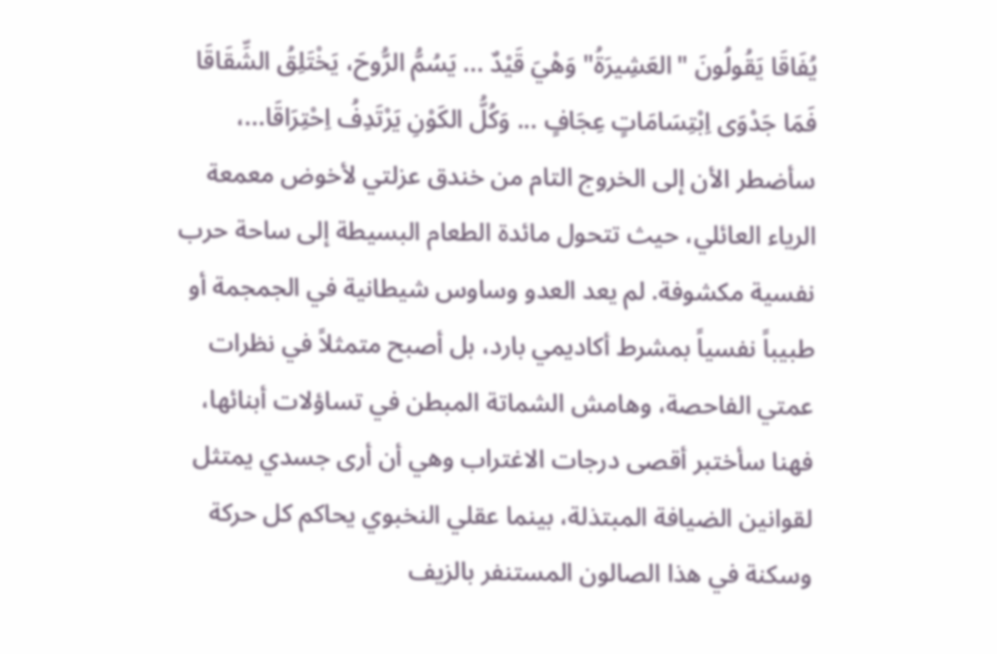يُفَاقَا يَقُولُونَ "العَشِيرَةُ" وَهْيَ قَيْدٌ ... يَسُمُّ الرُّوحَ، يَخْتَلِقُ الشِّقَاقَا فَمَا جَدْوَى اِبْتِسَامَاتٍ عِجَافٍ ... وَكُلُّ الكَوْنِ يَرْتَدِفُ اِحْتِرَاقَا...، سأضطر الأن إلى الخروج التام من خندق عزلتي لأخوض معمعة الرياء العائلي، حيث تتحول مائدة الطعام البسيطة إلى ساحة حرب نفسية مكشوفة. لم يعد العدو وساوس شيطانية في الجمجمة أو طبيباً نفسياً بمشرط أكاديمي بارد، بل أصبح متمثلاً في نظرات عمتي الفاحصة، وهامش الشماتة المبطن في تساؤلات أبنائها، فهنا سأختبر أقصى درجات الاغتراب وهي أن أرى جسدي يمتثل لقوانين الضيافة المبتذلة، بينما عقلي النخبوي يحاكم كل حركة وسكنة في هذا الصالون المستنفر بالزيف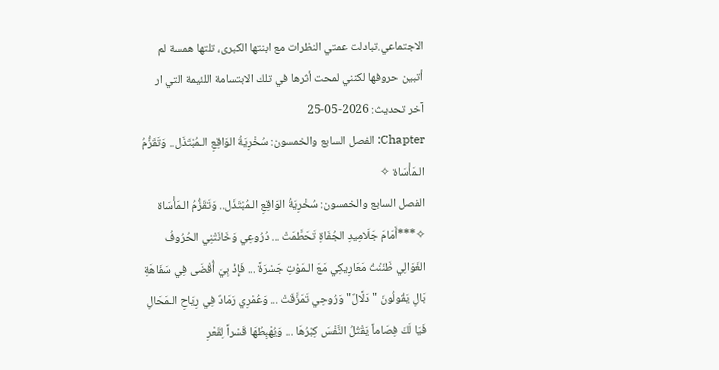الاجتماعي.تبادلت عمتي النظرات مع ابنتها الكبرى، تلتها همسة لم أتبين حروفها لكنني لمحت أثرها في تلك الابتسامة اللئيمة التي ار
آخر تحديث: 2026-05-25
Chapter: الفصل السابع والخمسون: سُخْرِيَةُ الوَاقِعِ الـمُبْتَذَل.. وَتَقَزُّمُ الـمَأْسَاة ✧
الفصل السابع والخمسون: سُخْرِيَةُ الوَاقِعِ الـمُبْتَذَل.. وَتَقَزُّمُ الـمَأْسَاة ✧***أَمَامَ جَلَامِيدِ الجُفَاةِ تَحَطَّمَتْ ... دُرُوعِي وَخَانَتْنِي الحُرُوفُ الغَوَالِي ظَنَنْتُ مَعَارِيكِي مَعَ الـمَوْتِ جَسْرَةً ... فَإِذْ بِيَ أُقْضَى فِي سَفَاهَةِ بَالِ يَقُولُونَ "دَلَّالٌ" وَرُوحِي تَمَزَّقَتْ ... وَعُمْرِي رَمَادٌ فِي رِيَاحِ الـمَحَالِ فَيَا لَكَ فِصَاماً يَقْتُلُ النَّفْسَ كِبْرُهَا ... وَيُهْبِطُهَا قَسْراً لِقَعْرِ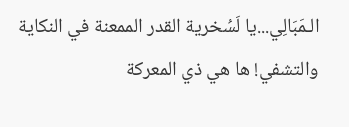الـمَبَالِي...يا لَسُخرية القدر الممعنة في النكاية والتشفي! ها هي ذي المعركة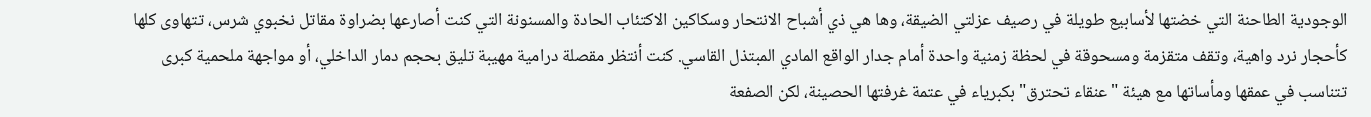الوجودية الطاحنة التي خضتها لأسابيع طويلة في رصيف عزلتي الضيقة، وها هي ذي أشباح الانتحار وسكاكين الاكتئاب الحادة والمسنونة التي كنت أصارعها بضراوة مقاتل نخبوي شرس، تتهاوى كلها كأحجار نرد واهية، وتقف متقزمة ومسحوقة في لحظة زمنية واحدة أمام جدار الواقع المادي المبتذل القاسي. كنت أنتظر مقصلة درامية مهيبة تليق بحجم دمار الداخلي، أو مواجهة ملحمية كبرى تتناسب في عمقها ومأساتها مع هيئة "عنقاء تحترق" بكبرياء في عتمة غرفتها الحصينة، لكن الصفعة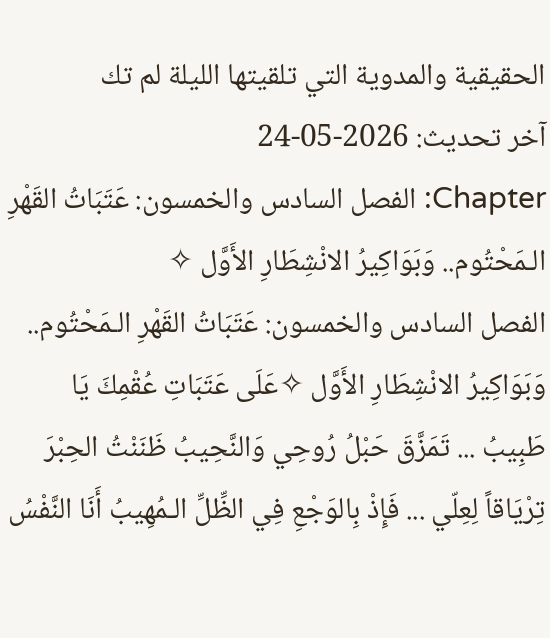الحقيقية والمدوية التي تلقيتها الليلة لم تك
آخر تحديث: 2026-05-24
Chapter: الفصل السادس والخمسون: عَتَبَاتُ القَهْرِ الـمَحْتُوم.. وَبَوَاكِيرُ الانْشِطَارِ الأَوَّل ✧
الفصل السادس والخمسون: عَتَبَاتُ القَهْرِ الـمَحْتُوم.. وَبَوَاكِيرُ الانْشِطَارِ الأَوَّل ✧عَلَى عَتَبَاتِ عُقْمِكَ يَا طَبِيبُ ... تَمَزَّقَ حَبْلُ رُوحِي وَالنَّحِيبُ ظَنَنْتُ الحِبْرَ تِرْيَاقاً لِعِلّي ... فَإِذْ بِالوَجْعِ فِي الظِّلِّ الـمُهِيبُ أَنَا النَّفْسُ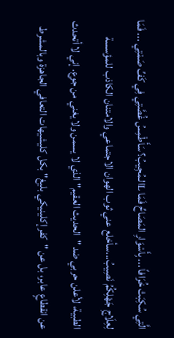الَّتِي سُكِبَتْ خُرَافاً ... بِأَسْوَارِ المَصَاحِّ فَمَا Lالـمُجِيبُ؟ سَأَطْمِسُ غُصَّتِي فِي كَفِّ صَمْتِي ... فَمَا لِعِلَاجِ جَهْلِكُمُ نَصِيبُ...سأخلع عني ثوب الهوان الاجتماعي والامتنان الكاذب للمؤسسة الطبية، لأعلن حربي ضد "الحديث العقيم" الذي لا يسمن ولا يغني من جوع. إني لا أتحدث عن انقطاعٍ عابر، بل عن "كفر إكلينيكي بليغ" بكل كليشيهات التعافي الجاهزة وبالمشرط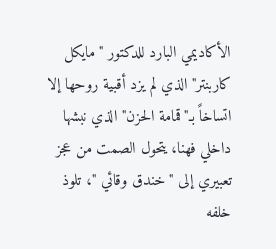الأكاديمي البارد للدكتور "مايكل كاربنتر" الذي لم يزد أقبية روحها إلا اتساخاً بـ"قمامة الحزن" الذي نبشها داخلي فهنا، يتحول الصمت من عجز تعبيري إلى "خندق وقائي "، تلوذ خلفه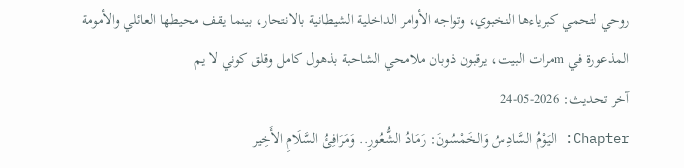روحي لتحمي كبرياءها النخبوي، وتواجه الأوامر الداخلية الشيطانية بالانتحار، بينما يقف محيطها العائلي والأمومة المذعورة في mمرات البيت، يرقبون ذوبان ملامحي الشاحبة بذهول كامل وقلق كوني لا يم
آخر تحديث: 2026-05-24
Chapter: اليَوْمُ السَّادِسُ وَالخَمْسُونَ: رَمَادُ الشُّعُورِ.. وَمَرَافِئُ السَّلَامِ الأَخِير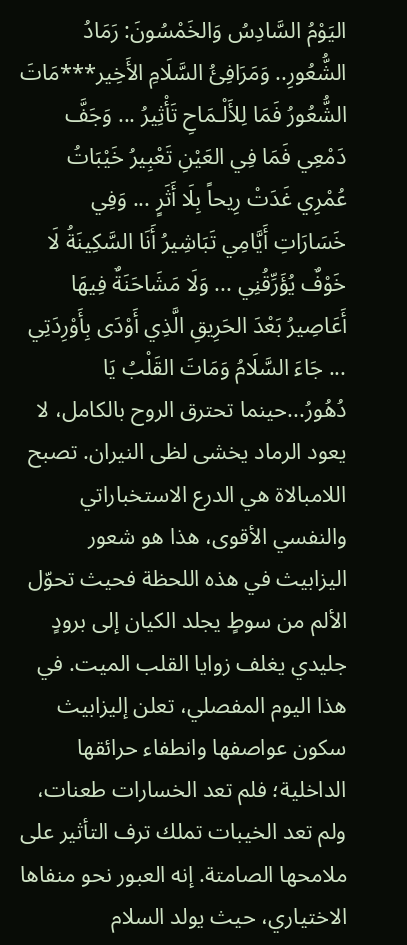اليَوْمُ السَّادِسُ وَالخَمْسُونَ: رَمَادُ الشُّعُورِ.. وَمَرَافِئُ السَّلَامِ الأَخِير***مَاتَ الشُّعُورُ فَمَا لِلأَلْـمَاحِ تَأْثِيرُ ... وَجَفَّ دَمْعِي فَمَا فِي العَيْنِ تَعْبِيرُ خَيْبَاتُ عُمْرِي غَدَتْ رِيحاً بِلَا أَثَرٍ ... وَفِي خَسَارَاتِ أَيَّامِي تَبَاشِيرُ أَنَا السَّكِينَةُ لَا خَوْفٌ يُؤَرِّقُنِي ... وَلَا مَشَاحَنَةٌ فِيهَا أَعَاصِيرُ بَعْدَ الحَرِيقِ الَّذِي أَوْدَى بِأَوْرِدَتِي ... جَاءَ السَّلَامُ وَمَاتَ القَلْبُ يَا دُهُورُ...حينما تحترق الروح بالكامل، لا يعود الرماد يخشى لظى النيران. تصبح اللامبالاة هي الدرع الاستخباراتي والنفسي الأقوى، هذا هو شعور اليزابيث في هذه اللحظة فحيث تحوّل الألم من سوطٍ يجلد الكيان إلى برودٍ جليدي يغلف زوايا القلب الميت. في هذا اليوم المفصلي، تعلن إليزابيث سكون عواصفها وانطفاء حرائقها الداخلية؛ فلم تعد الخسارات طعنات، ولم تعد الخيبات تملك ترف التأثير على ملامحها الصامتة. إنه العبور نحو منفاها الاختياري، حيث يولد السلام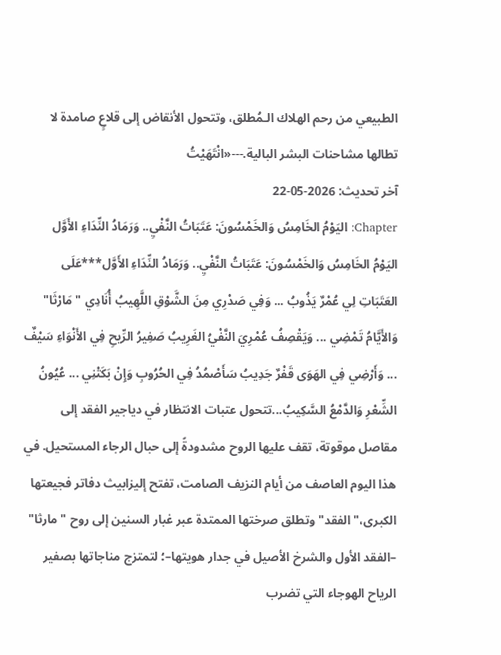الطبيعي من رحم الهلاك الـمُطلق، وتتحول الأنقاض إلى قلاعٍ صامدة لا تطالها مشاحنات البشر البالية.---«انْتَهَيْتُ
آخر تحديث: 2026-05-22
Chapter: اليَوْمُ الخَامِسُ وَالخَمْسُونَ: عَتَبَاتُ النَّفْيِ.. وَرَمَادُ النِّدَاءِ الأَوَّل
اليَوْمُ الخَامِسُ وَالخَمْسُونَ: عَتَبَاتُ النَّفْيِ.. وَرَمَادُ النِّدَاءِ الأَوَّل***عَلَى العَتَبَاتِ لِي عُمْرٌ يَذُوبُ ... وَفِي صَدْرِي مِنَ الشَّوْقِ اللَّهِيبُ أُنَادِي "مَارْثَا" وَالأَيَّامُ تَمْضِي ... وَيَقْصِفُ عُمْرِيَ النَّفْيُ الغَرِيبُ صَفِيرُ الرِّيحِ فِي الأَنْوَاءِ سَيْفٌ ... وَأَرْضِي فِي الهَوَى قَفْرٌ جَدِيبُ سَأَصْمُدُ فِي الحُرُوبِ وَإِنْ بَكَتْنِي ... عُيُونُ الشِّعْرِ وَالدَّمْعُ السَّكِيبُ...تتحول عتبات الانتظار في دياجير الفقد إلى مقاصل موقوتة، تقف عليها الروح مشدودةً إلى حبال الرجاء المستحيل. في هذا اليوم العاصف من أيام النزيف الصامت، تفتح إليزابيث دفاتر فجيعتها الكبرى،" الفقد" وتطلق صرختها الممتدة عبر غبار السنين إلى روح "مارثا" –الفقد الأول والشرخ الأصيل في جدار هويتها–؛ لتمتزج مناجاتها بصفير الرياح الهوجاء التي تضرب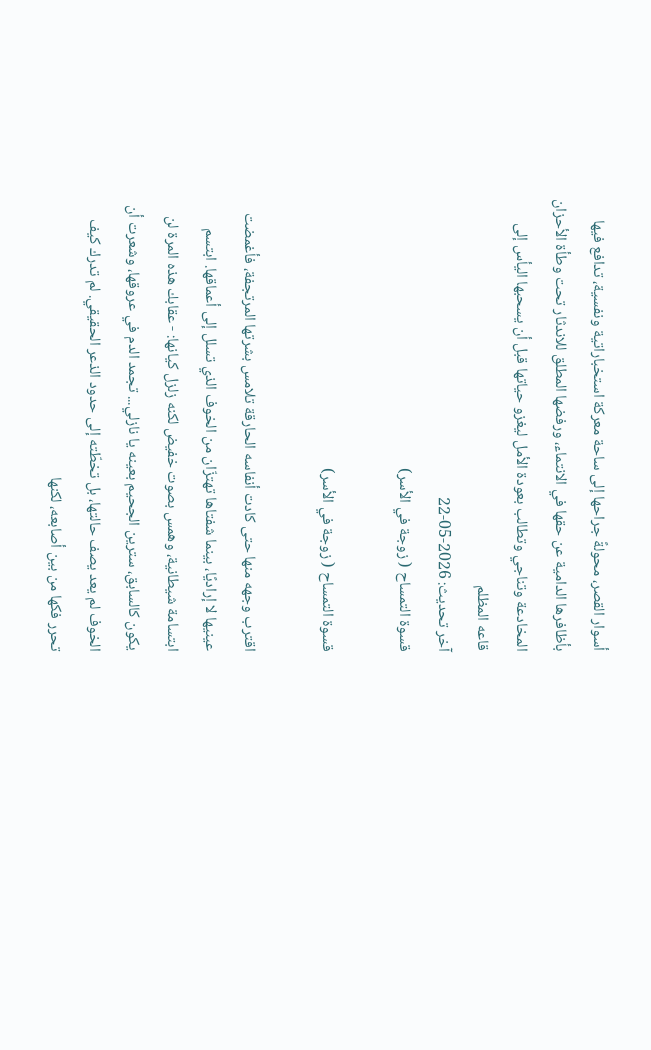أسوار القصر، محولةً جراحها إلى ساحة معركة استخباراتية ونفسية، تدافع فيها بأظافرها الدامية عن حقها في الانتماء، ورفضها المطلق للاندثار تحت وطأة الأحزان المخادعة وتناجي وتطالب بعودة الأمل ليغزو حياتها قبل أن يسحبها اليأس إلى قاعه المظلم
آخر تحديث: 2026-05-22
قسوة التمساح ( زوجة في الأسر)

قسوة التمساح ( زوجة في الأسر)

اقترب وجهه منها حتى كادت أنفاسه الحارقة تلامس بشرتها المرتجفة، فأغمضت عينيها لا إراديًا، بينما شفتاها تهتزّان من الخوف الذي تسلل إلى أعماقها. ابتسم ابتسامة شيطانية، وهمس بصوت خفيض لكنه زلزل كيانها: - عقابك هذه المرة لن يكون كالسابق، سترين الجحيم بعينه يا نازلي... تجمد الدم في عروقها، وشعرت أن الخوف لم يعد يصف حالتها، بل تخطّته إلى حدود الذعر الحقيقي. لم تدرك كيف تحرر فكها من بين أصابعه، لكنها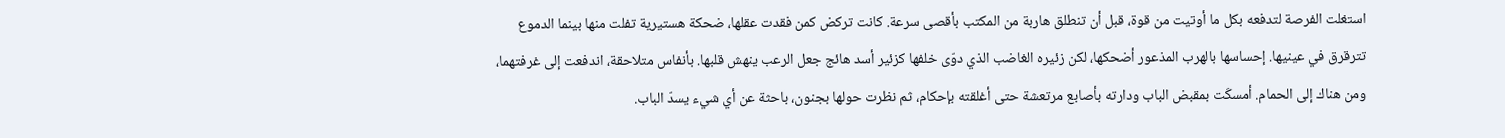استغلت الفرصة لتدفعه بكل ما أوتيت من قوة، قبل أن تنطلق هاربة من المكتب بأقصى سرعة. كانت تركض كمن فقدت عقلها، ضحكة هستيرية تفلت منها بينما الدموع تترقرق في عينيها. إحساسها بالهرب المذعور أضحكها، لكن زئيره الغاضب الذي دوّى خلفها كزئير أسد هائج جعل الرعب ينهش قلبها. بأنفاس متلاحقة، اندفعت إلى غرفتهما، ومن هناك إلى الحمام. أمسكَت بمقبض الباب ودارته بأصابع مرتعشة حتى أغلقته بإحكام، ثم نظرت حولها بجنون، باحثة عن أي شيء يسدّ الباب.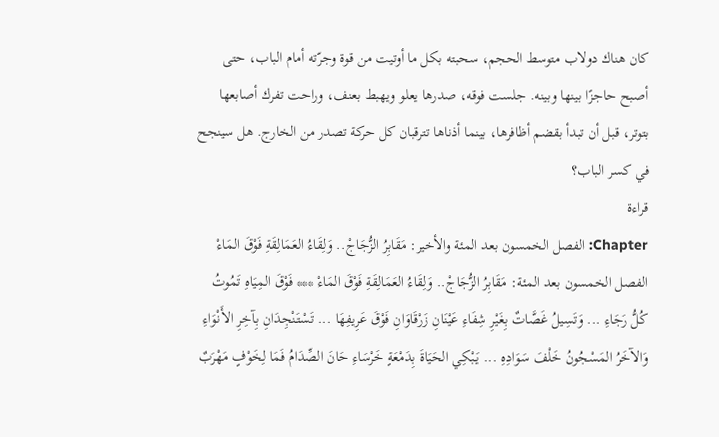كان هناك دولاب متوسط الحجم، سحبته بكل ما أوتيت من قوة وجرّته أمام الباب، حتى أصبح حاجزًا بينها وبينه. جلست فوقه، صدرها يعلو ويهبط بعنف، وراحت تفرك أصابعها بتوتر، قبل أن تبدأ بقضم أظافرها، بينما أذناها تترقبان كل حركة تصدر من الخارج. هل سينجح في كسر الباب؟
قراءة
Chapter: الفصل الخمسون بعد المئة والأخير: مَقَابِرُ الزُّجَاجْ.. وَلِقَاءُ العَمَالِقَةِ فَوْقَ المَاءْ
الفصل الخمسون بعد المئة: مَقَابِرُ الزُّجَاجْ.. وَلِقَاءُ العَمَالِقَةِ فَوْقَ المَاءْ *** فَوْقَ المِيَاهِ تَمُوتُ كُلُّ رَجَاءِ ... وَتَسِيلُ غَصَّاتٌ بِغَيْرِ شِفَاءِ عَيْنَانِ زَرْقَاوَانِ فَوْقَ عَرِيفِهَا ... تَسْتَنْجِدَانِ بِآخِرِ الأَنْوَاءِ وَالآخَرُ المَسْجُونُ خَلْفَ سَوَادِهِ ... يَبْكِي الحَيَاةَ بِدَمْعَةٍ خَرْسَاءِ حَانَ الصِّدَامُ فَمَا لِخَوْفٍ مَهْرَبٌ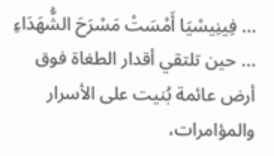... فِينِيسْيَا أَمْسَتْ مَسْرَحَ الشُّهَدَاءِ ... حين تلتقي أقدار الطغاة فوق أرض عائمة بُنيت على الأسرار والمؤامرات،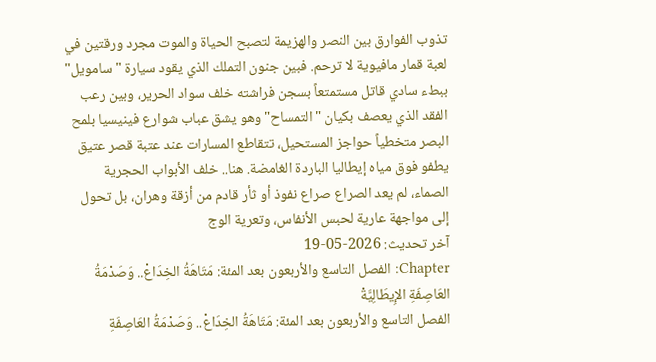تذوب الفوارق بين النصر والهزيمة لتصبح الحياة والموت مجرد ورقتين في لعبة قمار مافيوية لا ترحم. فبين جنون التملك الذي يقود سيارة "سامويل" ببطء سادي قاتل مستمتعاً بسجن فراشته خلف سواد الحرير، وبين رعب الفقد الذي يعصف بكيان "التمساح" وهو يشق عباب شوارع فينيسيا بلمح البصر متخطياً حواجز المستحيل، تتقاطع المسارات عند عتبة قصر عتيق يطفو فوق مياه إيطاليا الباردة الغامضة. هنا.. خلف الأبواب الحجرية الصماء، لم يعد الصراع صراع نفوذ أو ثأر قادم من أزقة وهران، بل تحول إلى مواجهة عارية لحبس الأنفاس، وتعرية الوج
آخر تحديث: 2026-05-19
Chapter: الفصل التاسع والأربعون بعد المئة: مَتَاهَةُ الخِدَاعْ.. وَصَدْمَةُ العَاصِفَةِ الإِيطَالِيَّةْ
الفصل التاسع والأربعون بعد المئة: مَتَاهَةُ الخِدَاعْ.. وَصَدْمَةُ العَاصِفَةِ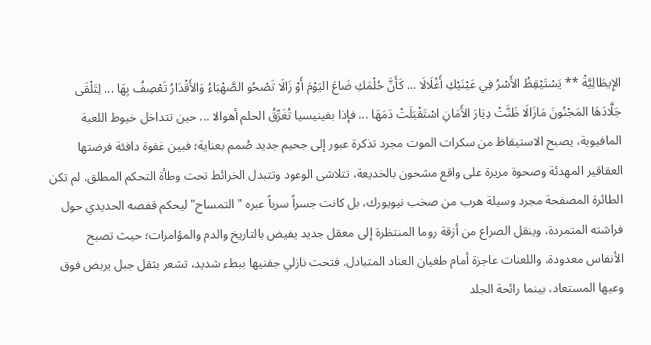الإِيطَالِيَّةْ ** يَسْتَيْقِظُ الأَسْرُ فِي عَيْنَيْكِ أَغْلَالَا ... كَأَنَّ حُلْمَكِ ضَاعَ اليَوْمَ أَوْ زَالَا تَصْحُو الصَّهْبَاءُ وَالأَقْدَارُ تَعْصِفُ بِهَا ... لِتَلْقَى جَلَّادَهَا المَجْنُونَ مَازَالَا ظَنَّتْ دِيَارَ الأَمَانِ اسْتَقْبَلَتْ دَمَهَا ... فإذا بفينيسيا تُغَرِّقُ الحلم أهوالا ... حين تتداخل خيوط اللعبة المافيوية، يصبح الاستيقاظ من سكرات الموت مجرد تذكرة عبور إلى جحيم جديد صُمم بعناية؛ فبين غفوة دافئة فرضتها العقاقير المهدئة وصحوة مريرة على واقع مشحون بالخديعة، تتلاشى الوعود وتتبدل الخرائط تحت وطأة التحكم المطلق. لم تكن الطائرة المصفحة مجرد وسيلة هرب من صخب نيويورك، بل كانت جسراً سرياً عبره "التمساح" ليحكم قفصه الحديدي حول فراشته المتمردة، وينقل الصراع من أزقة روما المنتظرة إلى معقل جديد يفيض بالتاريخ والدم والمؤامرات؛ حيث تصبح الأنفاس معدودة، واللعنات عاجزة أمام طغيان العناد المتبادل. فتحت نازلي جفنيها ببطء شديد، تشعر بثقل جبل يربض فوق وعيها المستعاد، بينما رائحة الجلد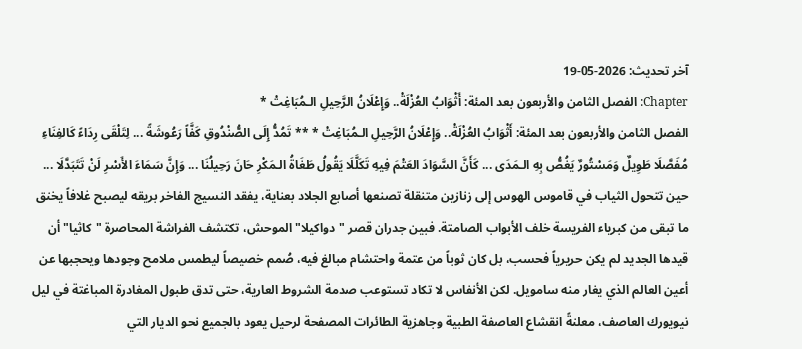آخر تحديث: 2026-05-19
Chapter: الفصل الثامن والأربعون بعد المئة: أَثْوَابُ العُزْلَةْ.. وَإِعْلَانُ الرَّحِيلِ الـمُبَاغِتْ *
الفصل الثامن والأربعون بعد المئة: أَثْوَابُ العُزْلَةْ.. وَإِعْلَانُ الرَّحِيلِ الـمُبَاغِتْ * ** تَمُدُّ إِلَى الصُّنْدُوقِ كَفَّاً رَعُوشَةً ... لِتَلْقَى رِدَاءً كَالفِنَاءِ مُفَصَّلَا طَوِيلٌ وَمَسْتُورٌ يَغُصُّ بِهِ الـمَدَى ... كَأَنَّ السَّوَادَ العَتْمَ فِيهِ تَكَلَّلَا يَقُولُ طَغَاةُ الـمَكْرِ حَانَ رَحِيلُنَا ... وَإِنَّ سَمَاءَ الأَسْرِ لَنْ تَتَبَدَّلَا ... حين تتحول الثياب في قاموس الهوس إلى زنازين متنقلة تصنعها أصابع الجلاد بعناية، يفقد النسيج الفاخر بريقه ليصبح غلافاً يخنق ما تبقى من كبرياء الفريسة خلف الأبواب الصامتة. فبين جدران قصر "دواكيلا" الموحش، تكتشف الفراشة المحاصرة "كاثيا" أن قيدها الجديد لم يكن حريرياً فحسب، بل كان ثوباً من عتمة واحتشام مبالغ فيه، صُمم خصيصاً ليطمس ملامح وجودها ويحجبها عن أعين العالم الذي يغار منه سامويل. لكن الأنفاس لا تكاد تستوعب صدمة الشروط العارية، حتى تدق طبول المغادرة المباغتة في ليل نيويورك العاصف، معلنةً انقشاع العاصفة الطبية وجاهزية الطائرات المصفحة لرحيل يعود بالجميع نحو الديار التي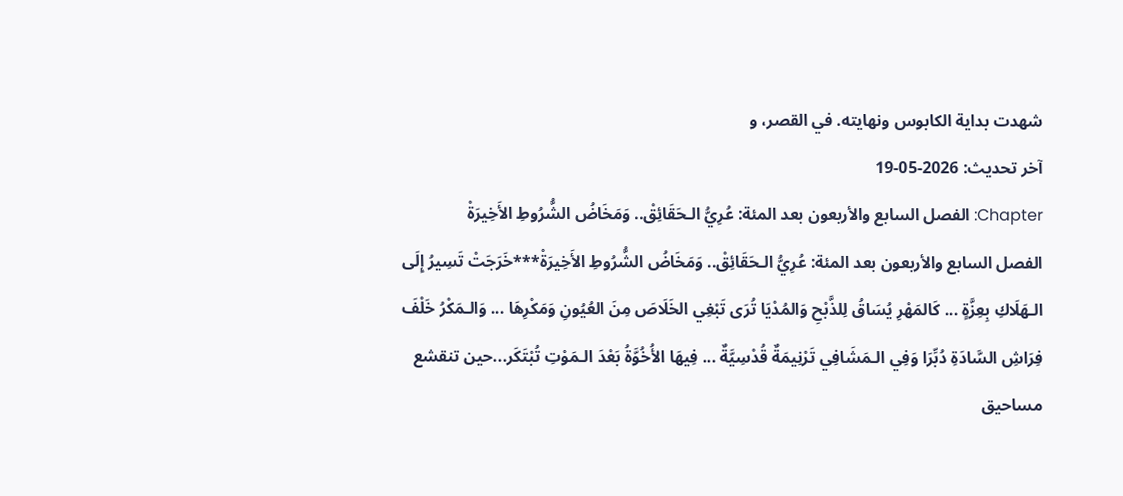شهدت بداية الكابوس ونهايته. في القصر، و
آخر تحديث: 2026-05-19
Chapter: الفصل السابع والأربعون بعد المئة: عُرِيُّ الـحَقَائِقْ.. وَمَخَاضُ الشُّرُوطِ الأَخِيرَةْ
الفصل السابع والأربعون بعد المئة: عُرِيُّ الـحَقَائِقْ.. وَمَخَاضُ الشُّرُوطِ الأَخِيرَةْ***خَرَجَتْ تَسِيرُ إِلَى الـهَلَاكِ بِعِزَّةٍ ... كَالمَهْرِ يُسَاقُ لِلذَّبْحِ وَالمُدْيَا تُرَى تَبْغِي الخَلَاصَ مِنَ العُيُونِ وَمَكْرِهَا ... وَالـمَكْرُ خَلْفَ فِرَاشِ السَّادَةِ دُبِّرَا وَفِي الـمَشَافِي تَرْنِيمَةٌ قُدْسِيَّةٌ ... فِيهَا الأُخُوَّةُ بَعْدَ الـمَوْتِ تُبْتَكَر...حين تنقشع مساحيق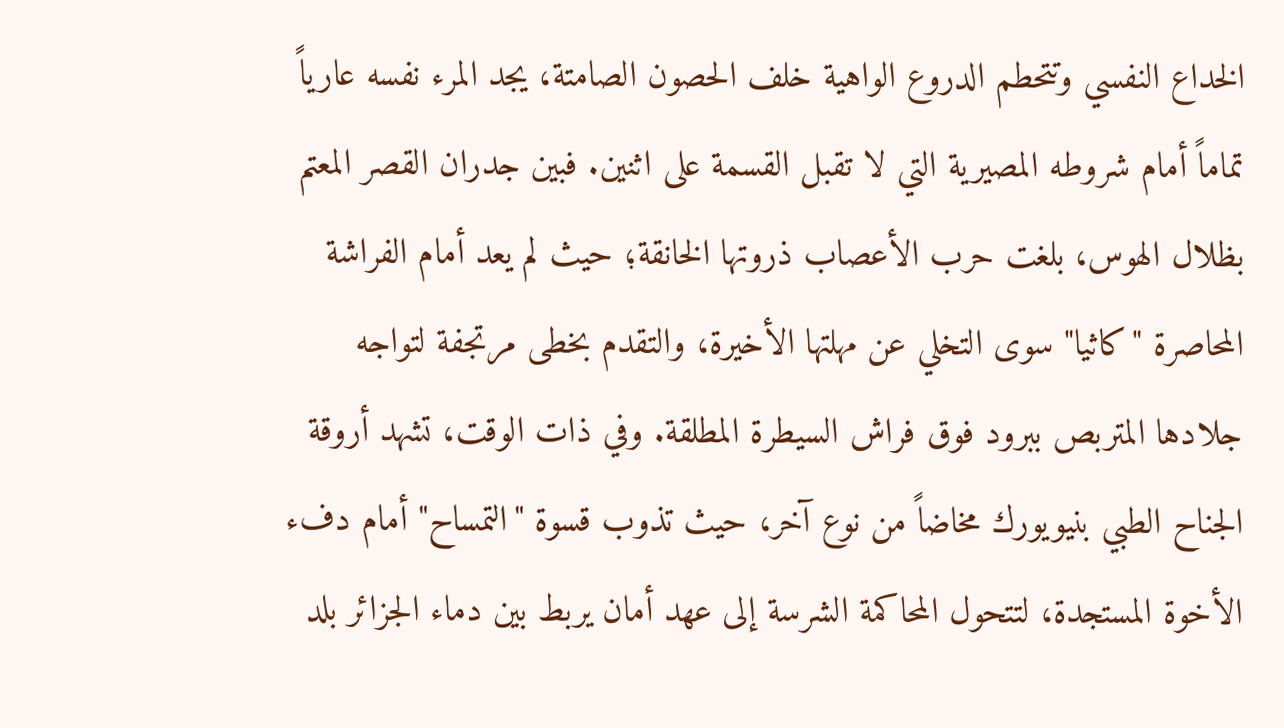الخداع النفسي وتتحطم الدروع الواهية خلف الحصون الصامتة، يجد المرء نفسه عارياً تماماً أمام شروطه المصيرية التي لا تقبل القسمة على اثنين. فبين جدران القصر المعتم بظلال الهوس، بلغت حرب الأعصاب ذروتها الخانقة؛ حيث لم يعد أمام الفراشة المحاصرة "كاثيا" سوى التخلي عن مهلتها الأخيرة، والتقدم بخطى مرتجفة لتواجه جلادها المتربص ببرود فوق فراش السيطرة المطلقة. وفي ذات الوقت، تشهد أروقة الجناح الطبي بنيويورك مخاضاً من نوع آخر، حيث تذوب قسوة "التمساح" أمام دفء الأخوة المستجدة، لتتحول المحاكمة الشرسة إلى عهد أمان يربط بين دماء الجزائر بلد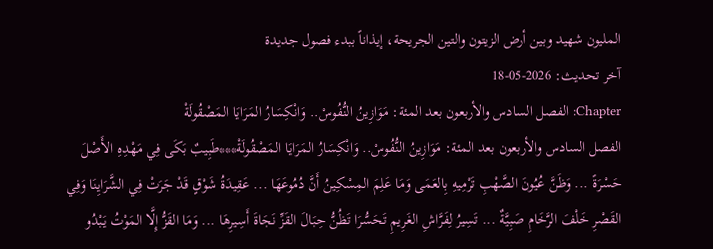المليون شهيد وبين أرض الزيتون والتين الجريحة، إيذاناً ببدء فصول جديدة
آخر تحديث: 2026-05-18
Chapter: الفصل السادس والأربعون بعد المئة: مَوَازِينُ النُّفُوسْ.. وَانْكِسَارُ المَرَايَا المَصْقُولَةْ
الفصل السادس والأربعون بعد المئة: مَوَازِينُ النُّفُوسْ.. وَانْكِسَارُ المَرَايَا المَصْقُولَةْ***طَبِيبٌ بَكَى فِي مَهْدِهِ الأَصْلَ حَسْرَةً ... وَظَنَّ عُيُونَ الصَّهْبِ تَرْمِيهِ بِالعَمَى وَمَا عَلِمَ المِسْكِينُ أَنَّ دُمُوعَهَا ... عَقِيدَةُ شَوْقٍ قَدْ جَرَتْ فِي الشَّرَايِنَا وَفِي القَصْرِ خَلْفَ الرَّخَامِ صَبِيَّةٌ ... تَسِيرُ لِفَرَّاشِ الغَرِيمِ تَحَسُّرَا تَظُنُّ حِبَالَ القَزِّ نَجَاةَ أَسِيرِهَا ... وَمَا القَزُّ إِلَّا المَوْتُ يَبْدُو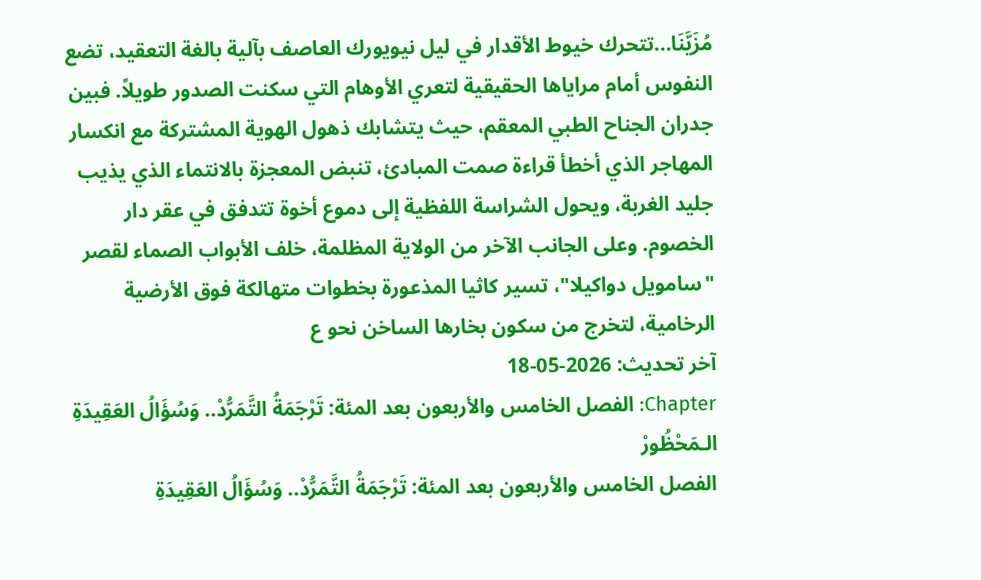مُزَيَّنَا...تتحرك خيوط الأقدار في ليل نيويورك العاصف بآلية بالغة التعقيد، تضع النفوس أمام مراياها الحقيقية لتعري الأوهام التي سكنت الصدور طويلاً. فبين جدران الجناح الطبي المعقم، حيث يتشابك ذهول الهوية المشتركة مع انكسار المهاجر الذي أخطأ قراءة صمت المبادئ، تنبض المعجزة بالانتماء الذي يذيب جليد الغربة، ويحول الشراسة اللفظية إلى دموع أخوة تتدفق في عقر دار الخصوم. وعلى الجانب الآخر من الولاية المظلمة، خلف الأبواب الصماء لقصر "سامويل دواكيلا"، تسير كاثيا المذعورة بخطوات متهالكة فوق الأرضية الرخامية، لتخرج من سكون بخارها الساخن نحو ع
آخر تحديث: 2026-05-18
Chapter: الفصل الخامس والأربعون بعد المئة: تَرْجَمَةُ التَّمَرُّدْ.. وَسُؤَالُ العَقِيدَةِ الـمَحْظُورْ
الفصل الخامس والأربعون بعد المئة: تَرْجَمَةُ التَّمَرُّدْ.. وَسُؤَالُ العَقِيدَةِ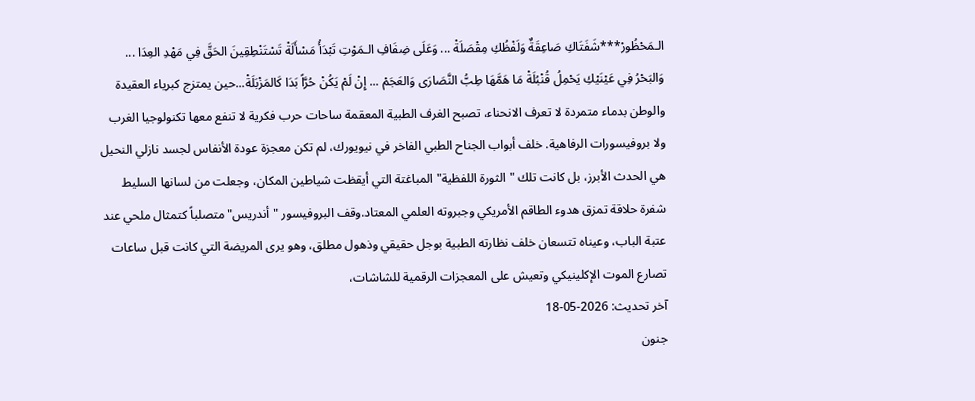الـمَحْظُورْ***شَفَتَاكِ صَاعِقَةٌ وَلَفْظُكِ مِقْصَلَةْ ... وَعَلَى ضِفَافِ الـمَوْتِ تَبْدَأُ مَسْأَلَةْ تَسْتَنْطِقِينَ الحَقَّ فِي مَهْدِ العِدَا ... وَالبَحْرُ فِي عَيْنَيْكِ يَحْمِلُ قُنْبُلَةْ مَا هَمَّهَا طِبُّ النَّصَارَى وَالعَجَمْ ... إِنْ لَمْ يَكُنْ حُرَّاً بَدَا كَالمَزْبَلَةْ...حين يمتزج كبرياء العقيدة والوطن بدماء متمردة لا تعرف الانحناء، تصبح الغرف الطبية المعقمة ساحات حرب فكرية لا تنفع معها تكنولوجيا الغرب ولا بروفيسورات الرفاهية. خلف أبواب الجناح الطبي الفاخر في نيويورك، لم تكن معجزة عودة الأنفاس لجسد نازلي النحيل هي الحدث الأبرز، بل كانت تلك "الثورة اللفظية" المباغتة التي أيقظت شياطين المكان، وجعلت من لسانها السليط شفرة حلاقة تمزق هدوء الطاقم الأمريكي وجبروته العلمي المعتاد.وقف البروفيسور "أندريس" متصلباً كتمثال ملحي عند عتبة الباب، وعيناه تتسعان خلف نظارته الطبية بوجل حقيقي وذهول مطلق، وهو يرى المريضة التي كانت قبل ساعات تصارع الموت الإكلينيكي وتعيش على المعجزات الرقمية للشاشات،
آخر تحديث: 2026-05-18
جنون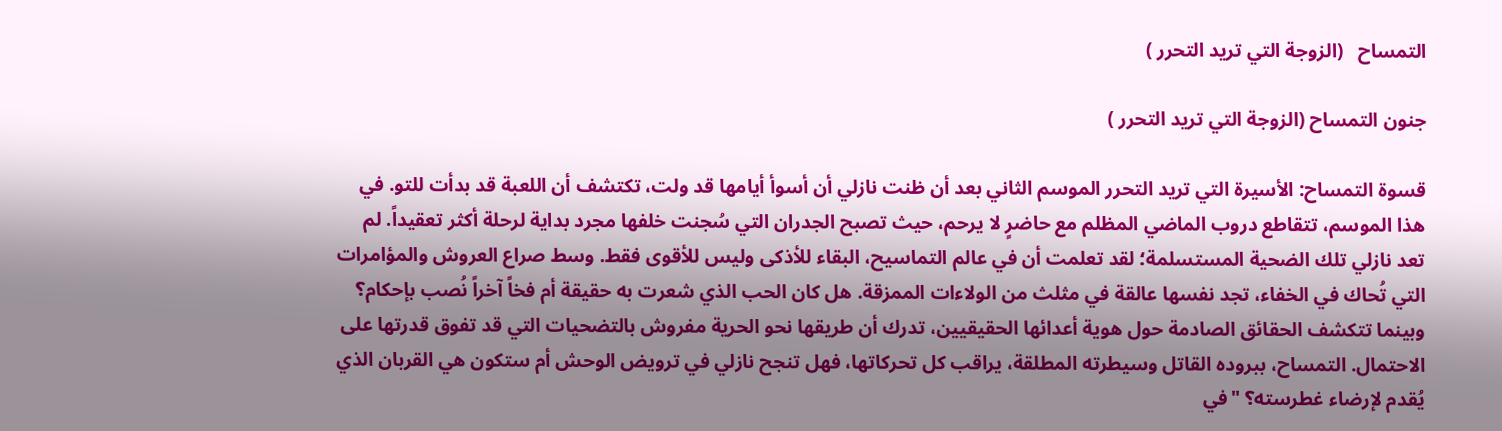التمساح   (الزوجة التي تريد التحرر )

جنون التمساح (الزوجة التي تريد التحرر )

قسوة التمساح: الأسيرة التي تريد التحرر الموسم الثاني بعد أن ظنت نازلي أن أسوأ أيامها قد ولت، تكتشف أن اللعبة قد بدأت للتو. في هذا الموسم، تتقاطع دروب الماضي المظلم مع حاضرٍ لا يرحم، حيث تصبح الجدران التي سُجنت خلفها مجرد بداية لرحلة أكثر تعقيداً. لم تعد نازلي تلك الضحية المستسلمة؛ لقد تعلمت أن في عالم التماسيح، البقاء للأذكى وليس للأقوى فقط. وسط صراع العروش والمؤامرات التي تُحاك في الخفاء، تجد نفسها عالقة في مثلث من الولاءات الممزقة. هل كان الحب الذي شعرت به حقيقة أم فخاً آخراً نُصب بإحكام؟ وبينما تتكشف الحقائق الصادمة حول هوية أعدائها الحقيقيين، تدرك أن طريقها نحو الحرية مفروش بالتضحيات التي قد تفوق قدرتها على الاحتمال. التمساح، ببروده القاتل وسيطرته المطلقة، يراقب كل تحركاتها، فهل تنجح نازلي في ترويض الوحش أم ستكون هي القربان الذي يُقدم لإرضاء غطرسته؟ "في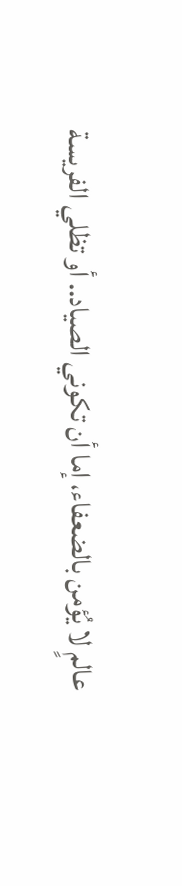عالمٍ لا يُؤمن بالضعفاء، إما أن تكوني الصياد.. أو تظلي الفريسة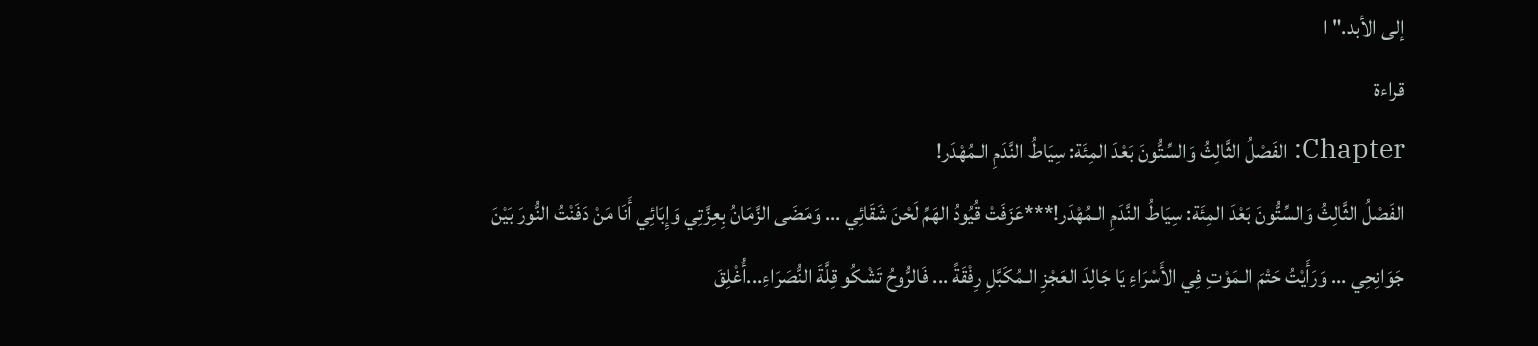إلى الأبد." ا
قراءة
Chapter: الفَصْلُ الثَّالِثُ وَالسِّتُّونَ بَعْدَ المِئَة: سِيَاطُ النَّدَمِ الـمُهْدَر!
الفَصْلُ الثَّالِثُ وَالسِّتُّونَ بَعْدَ المِئَة: سِيَاطُ النَّدَمِ الـمُهْدَر!***عَزَفَتْ قُيُودُ الهَمِّ لَحْنَ شَقَائِي ... وَمَضَى الزَّمَانُ بِعِزَّتِي وَإِبَائِي أَنَا مَنْ دَفَنْتُ النُّورَ بَيْنَ جَوَانِحِي ... وَرَأَيْتُ حَتْمَ الـمَوْتِ فِي الأَسْرَاءِ يَا جَالِدَ العَجْزِ الـمُكَبَّلِ رِفْقَةً ... فَالرُّوحُ تَشْكُو قِلَّةَ النُّصَرَاءِ...أُغْلِقَ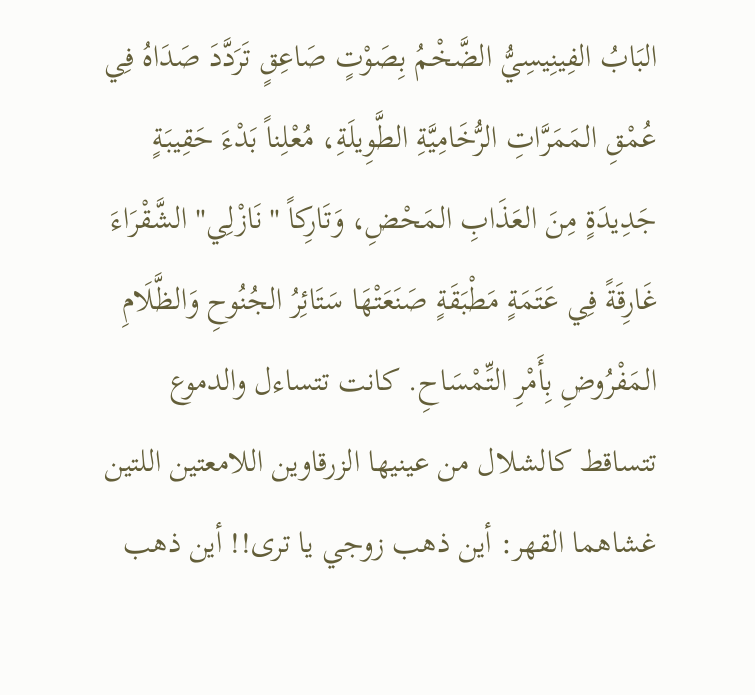البَابُ الفِينِيسِيُّ الضَّخْمُ بِصَوْتٍ صَاعِقٍ تَرَدَّدَ صَدَاهُ فِي عُمْقِ المَمَرَّاتِ الرُّخَامِيَّةِ الطَّوِيلَةِ، مُعْلِناً بَدْءَ حَقِيبَةٍ جَدِيدَةٍ مِنَ العَذَابِ المَحْضِ، وَتَارِكاً "نَازْلِي" الشَّقْرَاءَ غَارِقَةً فِي عَتَمَةٍ مَطْبَقَةٍ صَنَعَتْهَا سَتَائِرُ الجُنُوحِ وَالظَّلَامِ المَفْرُوضِ بِأَمْرِ التِّمْسَاحِ. كانت تتساءل والدموع تتساقط كالشلال من عينيها الزرقاوين اللامعتين اللتين غشاهما القهر: أين ذهب زوجي يا ترى!! أين ذهب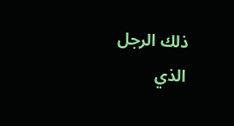ذلك الرجل الذي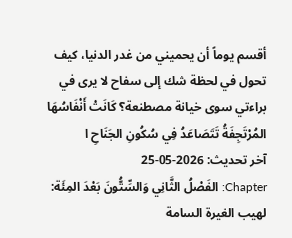أقسم يوماً أن يحميني من غدر الدنيا، كيف تحول في لحظة شك إلى سفاح لا يرى في براءتي سوى خيانة مصطنعة؟ كَانَتْ أَنْفَاسُهَا المُرْتَجِفَةُ تَتَصَاعَدُ فِي سُكُونِ الجَنَاحِ ا
آخر تحديث: 2026-05-25
Chapter: الفَصْلُ الثَّانِي وَالسِّتُّونَ بَعْدَ المِئَة: لهيب الغيرة السامة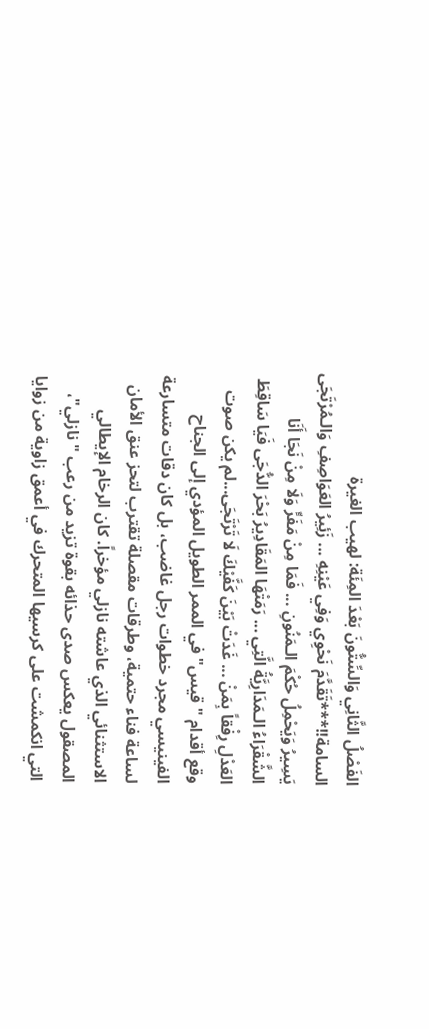الفَصْلُ الثَّانِي وَالسِّتُّونَ بَعْدَ المِئَة: لهيب الغيرة السامة!!***تَقَدَّمَ نَحْوِي وَفِي عَيْنِهِ ... زَئِيرُ العَوَاصِفِ وَالـمُرْتَجَى يَسِيرُ وَيَحْمِلُ حُكْمَ الـمَنُونِ ... فَمَا مِنْ مَفَرٍّ وَلَا مِنْ نَجَا أَنَا الشَّقْرَاءُ الـمَدَارِيَّةُ الَّتِي ... رَمَتْهَا المَقَادِيرُ بَحْرَ الدُّجَى فَيَا سَاقِطَ العَدْلِ رِفْقاً بِمَنْ ... غَدَتْ بَيْنَ كَفَّيْكَ لَا تَرْتَجَى...لم يكن صوت وقع أقدام "قيس" في الممر الطويل المؤدي إلى الجناح الفينيسي مجرد خطوات رجل غاضب، بل كان دقات متسارعة لساعة فناء حتمية، وطرقات مقصلة تقترب لتحز عنق الأمان الاستثنائي الذي عاشته نازلي مؤخراً. كان الرخام الإيطالي المصقول يعكس صدى حذائه بقوة تزيد من رعب "نازلي"، التي انكمشت على كرسيها المتحرك في أعمق زاوية من زوايا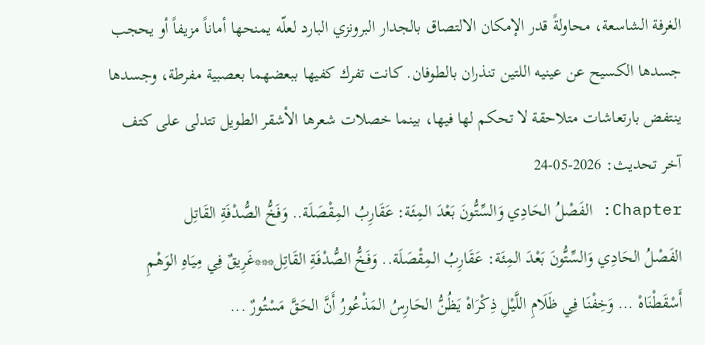الغرفة الشاسعة، محاولةً قدر الإمكان الالتصاق بالجدار البرونزي البارد لعلّه يمنحها أماناً مزيفاً أو يحجب جسدها الكسيح عن عينيه اللتين تنذران بالطوفان. كانت تفرك كفيها ببعضهما بعصبية مفرطة، وجسدها ينتفض بارتعاشات متلاحقة لا تحكم لها فيها، بينما خصلات شعرها الأشقر الطويل تتدلى على كتف
آخر تحديث: 2026-05-24
Chapter: الفَصْلُ الحَادِي وَالسِّتُّونَ بَعْدَ المِئَة: عَقَارِبُ المِقْصَلَة.. وَفَخُّ الصُّدْفَةِ القَاتِل
الفَصْلُ الحَادِي وَالسِّتُّونَ بَعْدَ المِئَة: عَقَارِبُ المِقْصَلَة.. وَفَخُّ الصُّدْفَةِ القَاتِل***غَرِيقٌ فِي مِيَاهِ الوَهْمِ أَسْقَطْنَاهْ ... وَخِفْنَا فِي ظَلَامِ اللَّيْلِ ذِكْرَاهْ يَظُنُّ الحَارِسُ المَذْعُورُ أَنَّ الحَقَّ مَسْتُورٌ ...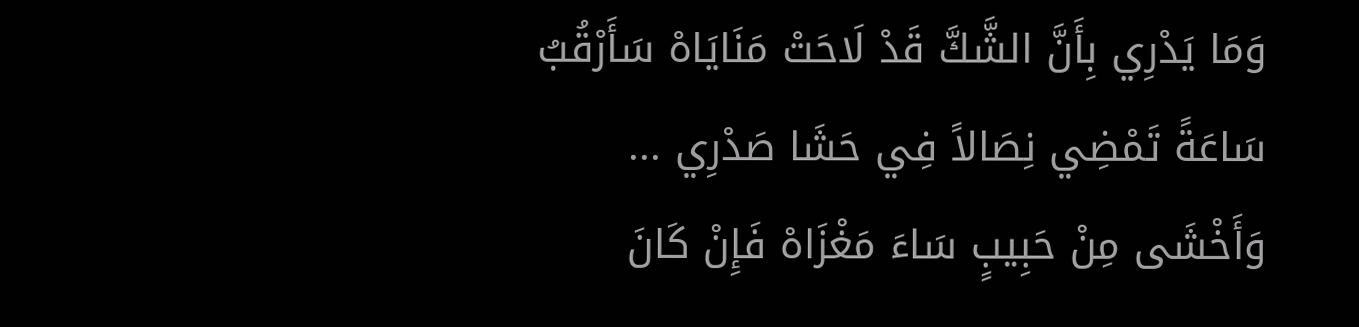وَمَا يَدْرِي بِأَنَّ الشَّكَّ قَدْ لَاحَتْ مَنَايَاهْ سَأَرْقُبُ سَاعَةً تَمْضِي نِصَالاً فِي حَشَا صَدْرِي ... وَأَخْشَى مِنْ حَبِيبٍ سَاءَ مَغْزَاهْ فَإِنْ كَانَ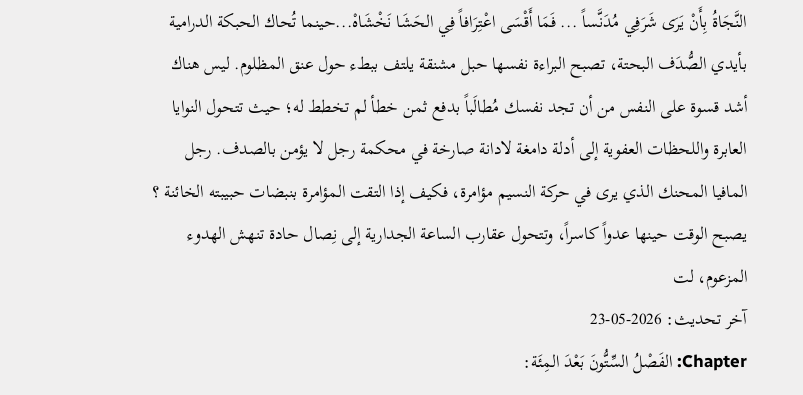النَّجَاةُ بِأَنْ يَرَى شَرَفِي مُدَنَّساً ... فَمَا أَقْسَى اعْتِرَافاً فِي الحَشَا نَخْشَاهْ...حينما تُحاك الحبكة الدرامية بأيدي الصُّدَف البحتة، تصبح البراءة نفسها حبل مشنقة يلتف ببطء حول عنق المظلوم. ليس هناك أشد قسوة على النفس من أن تجد نفسك مُطالَباً بدفع ثمن خطأ لم تخطط له؛ حيث تتحول النوايا العابرة واللحظات العفوية إلى أدلة دامغة لادانة صارخة في محكمة رجل لا يؤمن بالصدف. رجل المافيا المحنك الذي يرى في حركة النسيم مؤامرة، فكيف إذا التقت المؤامرة بنبضات حبيبته الخائنة ؟ يصبح الوقت حينها عدواً كاسراً، وتتحول عقارب الساعة الجدارية إلى نِصال حادة تنهش الهدوء المزعوم، لت
آخر تحديث: 2026-05-23
Chapter: الفَصْلُ السِّتُّونَ بَعْدَ المِئَة: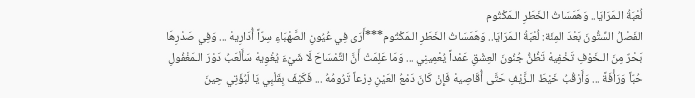لُعْبَةُ الـمَرَايَا.. وَهَمَسَاتُ الخَطَرِ الـمَكْتُوم
الفَصْلُ السِّتُّونَ بَعْدَ المِئَة: لُعْبَةُ الـمَرَايَا.. وَهَمَسَاتُ الخَطَرِ الـمَكْتُوم***أَرَى فِي عُيُونِ الصَّهْبَاءِ سِرّاً أُدَارِيهْ ... وَفِي صَدْرِهَا بَحْرٌ مِنَ الـخَوْفِ تَخْفِيهْ تَظُنُّ جُنُونَ العِشْقِ عَمْداً يُعْمِينِي ... وَمَا عَلِمَتْ أَنَّ التِّمْسَاحَ لَا شَيْءَ يُغْوِيهْ سَأَلْعَبُ دَوْرَ الـمَغْفُولِ حُبّاً وَرَأْفَةً ... وَأَرْقُبُ خَيْطَ الـزَّيْفِ حَتَّى أُقَاصِيهْ فَإِنْ كَانَ دَمْعُ العَيْنِ دِرْعاً تَرُومُهُ ... فَكَيْفَ بِقَلْبِي يَا لَبُؤَتِي حِينَ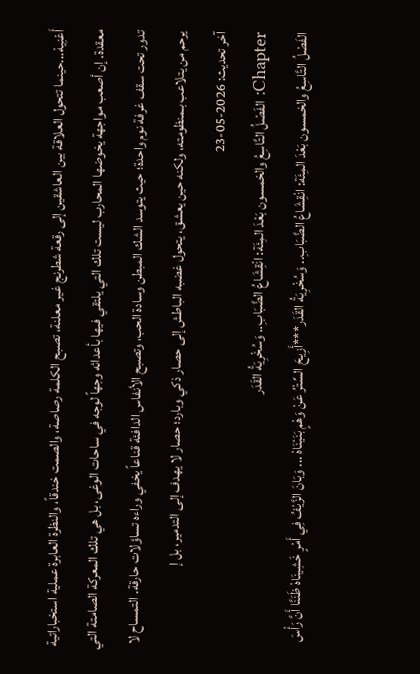أَعْنِيهْ...حينما تتحول العلاقة بين العاشقين إلى رقعة شطرنج غير معلنة، تصبح الكلمة رصاصة، والصمت خندقاً، والنظرة العابرة عملية استخباراتية معقدة. إن أصعب مواجهة يخوضها المحارب ليست تلك التي يلتقي فيها بأعدائه وجهاً لوجه في ساحات الوغى، بل هي تلك المعركة الصامتة التي تدور تحت سقف غرفة نوم واحدة؛ حيث يتوسد الشك المبطن وسادة الحب، وتصبح الأنفاس الدافئة قناعاً يخفي وراءه تساؤلات حارقة. التمساح لا يرحم من يتلاعب بـمنظومته، ولكنه حين يعشق، يتحول غضبه الباطش إلى حصار ذكي وبارد؛ حصار لا يهدف إلى التدمير، بل إ
آخر تحديث: 2026-05-23
Chapter: الفَصْلُ التَّاسِعُ والخمسون بَعْدَ المِئَة: انْقِشَاعُ الضَّبَابِ.. وَسُخْرِيَةُ القَدَر
الفَصْلُ التَّاسِعُ والخمسون بَعْدَ المِئَة: انْقِشَاعُ الضَّبَابِ.. وَسُخْرِيَةُ القَدَر***أَزِيحَ السِّتْرُ عَنْ وَهْمٍ بَنَيْنَاهْ ... وَبَانَ الزَّيْفُ فِي أَمْرٍ خَشِينَاهْ ظَنَنَّا أَنَّ رَأْسَ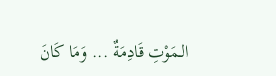الـمَوْتِ قَادِمَةٌ ... وَمَا كَانَ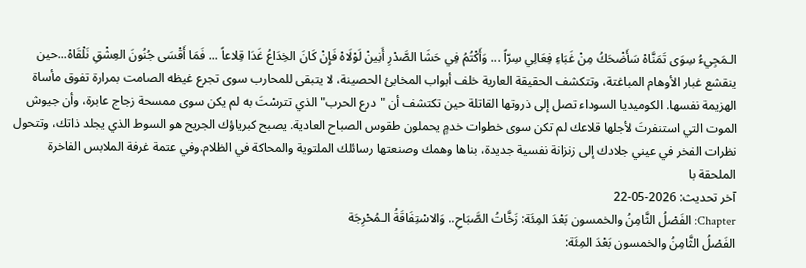الـمَجِيءُ سِوَى تَمَنَّاهْ سَأَضْحَكُ مِنْ غَبَاءِ فِعَالِي سِرّاً ... وَأَكْتُمُ فِي حَشَا الصَّدْرِ أَنِينْ لَوْلَاهْ فَإِنْ كَانَ الخِدَاعُ غَدَا قِلاعاً ... فَمَا أَقْسَى جُنُونَ العِشْقِ نَلْقَاهْ...حين ينقشع غبار الأوهام المباغتة، وتتكشف الحقيقة العارية خلف أبواب المخابئ الحصينة، لا يتبقى للمحارب سوى تجرع غيظه الصامت بمرارة تفوق مأساة الهزيمة نفسها. الكوميديا السوداء تصل إلى ذروتها القاتلة حين تكتشف أن "درع الحرب" الذي تترسْتَ به لم يكن سوى ممسحة زجاج عابرة، وأن جيوش الموت التي استنفرتَ لأجلها قلاعك لم تكن سوى خطوات خدمٍ يحملون طقوس الصباح العادية. يصبح كبرياؤك الجريح هو السوط الذي يجلد ذاتك، وتتحول نظرات الفخر في عيني جلادك إلى زنزانة نفسية جديدة، بناها وهمك وصنعتها رسائلك الملتوية والمحاكة في الظلام.وفي عتمة غرفة الملابس الفاخرة الملحقة با
آخر تحديث: 2026-05-22
Chapter: الفَصْلُ الثَّامِنُ والخمسون بَعْدَ المِئَة: زَخَّاتُ الصَّبَاحِ.. وَالاسْتِفَاقَةُ الـمُحْرِجَة
الفَصْلُ الثَّامِنُ والخمسون بَعْدَ المِئَة: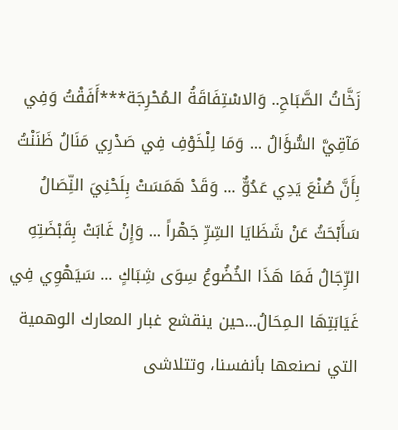زَخَّاتُ الصَّبَاحِ.. وَالاسْتِفَاقَةُ الـمُحْرِجَة***أَفَقْتُ وَفِي مَآقِيَّ السُّؤَالُ ... وَمَا لِلْخَوْفِ فِي صَدْرِي مَنَالُ ظَنَنْتُ بِأَنَّ صُنْعَ يَدِي عَدُوٌّ ... وَقَدْ هَمَسَتْ بِلَحْنِيَ النِّصَالُ سَأَبْحَثُ عَنْ شَظَايَا السِّرِّ جَهْراً ... وَإِنْ غَابَتْ بِقَبْضَتِهِ الرِّجَالُ فَمَا هَذَا الخُضُوعُ سِوَى شِبَاكٍ ... سَيَهْوِي فِي غَيَابَتِهَا الـمِحَالُ...حين ينقشع غبار المعارك الوهمية التي نصنعها بأنفسنا، وتتلاشى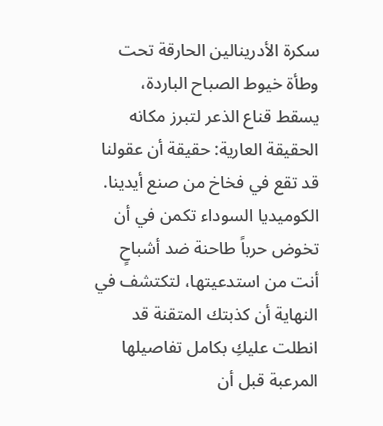سكرة الأدرينالين الحارقة تحت وطأة خيوط الصباح الباردة، يسقط قناع الذعر لتبرز مكانه الحقيقة العارية: حقيقة أن عقولنا قد تقع في فخاخ من صنع أيدينا. الكوميديا السوداء تكمن في أن تخوض حرباً طاحنة ضد أشباحٍ أنت من استدعيتها، لتكتشف في النهاية أن كذبتك المتقنة قد انطلت عليكِ بكامل تفاصيلها المرعبة قبل أن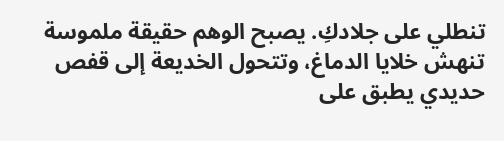تنطلي على جلادكِ. يصبح الوهم حقيقة ملموسة تنهش خلايا الدماغ، وتتحول الخديعة إلى قفص حديدي يطبق على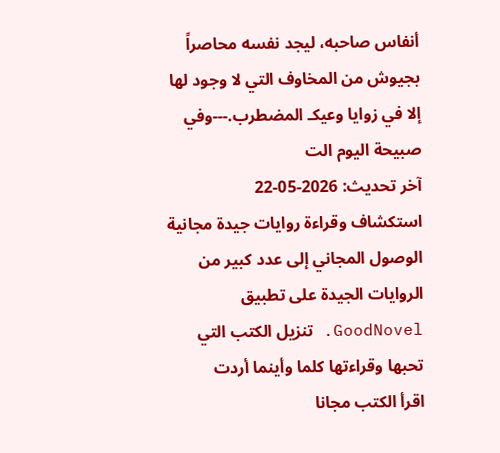أنفاس صاحبه، ليجد نفسه محاصراً بجيوش من المخاوف التي لا وجود لها إلا في زوايا وعيكـ المضطرب.---وفي صبيحة اليوم الت
آخر تحديث: 2026-05-22
استكشاف وقراءة روايات جيدة مجانية
الوصول المجاني إلى عدد كبير من الروايات الجيدة على تطبيق GoodNovel. تنزيل الكتب التي تحبها وقراءتها كلما وأينما أردت
اقرأ الكتب مجانا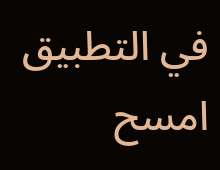في التطبيق
امسح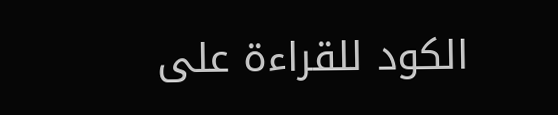الكود للقراءة على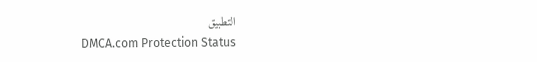التطبيق
DMCA.com Protection Status